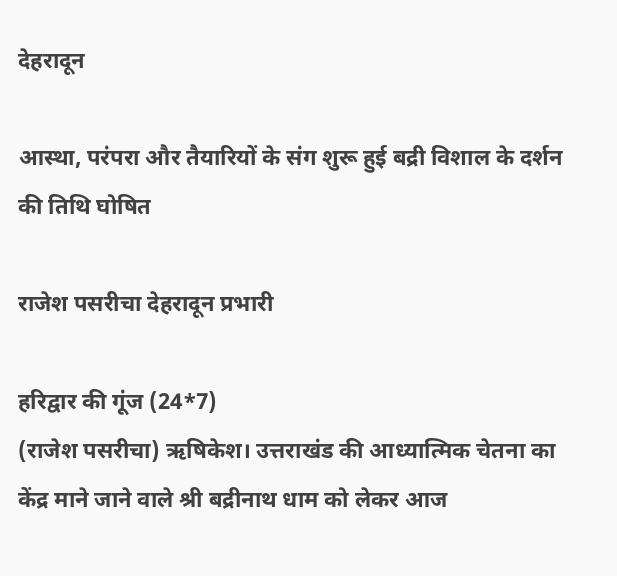देहरादून

आस्था, परंपरा और तैयारियों के संग शुरू हुई बद्री विशाल के दर्शन की तिथि घोषित

राजेश पसरीचा देहरादून प्रभारी

हरिद्वार की गूंज (24*7)
(राजेश पसरीचा) ऋषिकेश। उत्तराखंड की आध्यात्मिक चेतना का केंद्र माने जाने वाले श्री बद्रीनाथ धाम को लेकर आज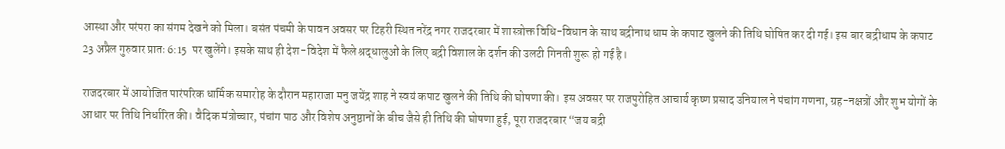आस्था और परंपरा का संगम देखने को मिला। बसंत पंचमी के पावन अवसर पर टिहरी स्थित नरेंद्र नगर राजदरबार में शास्त्रोक्त विधि-विधान के साथ बद्रीनाथ धाम के कपाट खुलने की तिथि घोषित कर दी गई। इस बार बद्रीधाम के कपाट 23 अप्रैल गुरुवार प्रातः 6:15  पर खुलेंगे। इसके साथ ही देश-विदेश में फैले श्रद्धालुओं के लिए बद्री विशाल के दर्शन की उलटी गिनती शुरू हो गई है।

राजदरबार में आयोजित पारंपरिक धार्मिक समारोह के दौरान महाराजा मनु जयेंद्र शाह ने स्वयं कपाट खुलने की तिथि की घोषणा की। इस अवसर पर राजपुरोहित आचार्य कृष्ण प्रसाद उनियाल ने पंचांग गणना, ग्रह-नक्षत्रों और शुभ योगों के आधार पर तिथि निर्धारित की। वैदिक मंत्रोच्चार, पंचांग पाठ और विशेष अनुष्ठानों के बीच जैसे ही तिथि की घोषणा हुई, पूरा राजदरबार “जय बद्री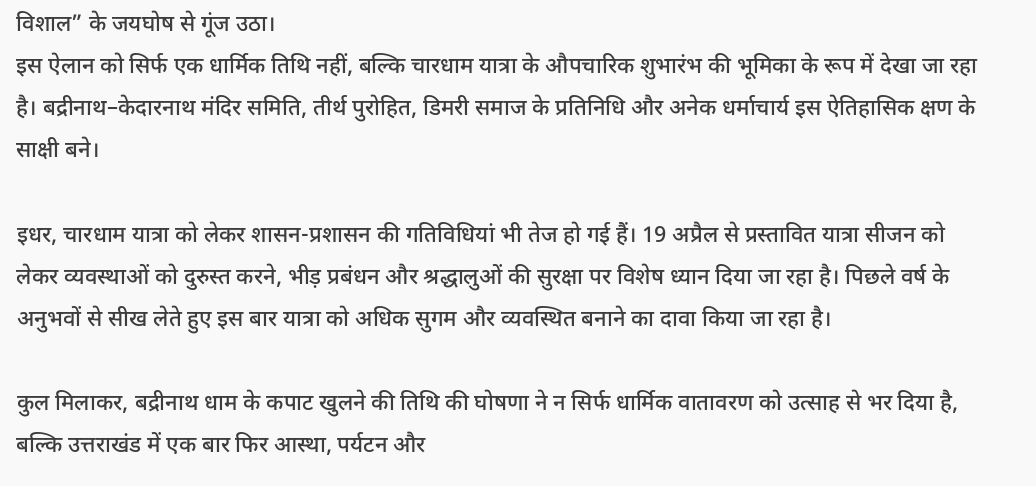विशाल” के जयघोष से गूंज उठा।
इस ऐलान को सिर्फ एक धार्मिक तिथि नहीं, बल्कि चारधाम यात्रा के औपचारिक शुभारंभ की भूमिका के रूप में देखा जा रहा है। बद्रीनाथ–केदारनाथ मंदिर समिति, तीर्थ पुरोहित, डिमरी समाज के प्रतिनिधि और अनेक धर्माचार्य इस ऐतिहासिक क्षण के साक्षी बने।

इधर, चारधाम यात्रा को लेकर शासन-प्रशासन की गतिविधियां भी तेज हो गई हैं। 19 अप्रैल से प्रस्तावित यात्रा सीजन को लेकर व्यवस्थाओं को दुरुस्त करने, भीड़ प्रबंधन और श्रद्धालुओं की सुरक्षा पर विशेष ध्यान दिया जा रहा है। पिछले वर्ष के अनुभवों से सीख लेते हुए इस बार यात्रा को अधिक सुगम और व्यवस्थित बनाने का दावा किया जा रहा है।

कुल मिलाकर, बद्रीनाथ धाम के कपाट खुलने की तिथि की घोषणा ने न सिर्फ धार्मिक वातावरण को उत्साह से भर दिया है, बल्कि उत्तराखंड में एक बार फिर आस्था, पर्यटन और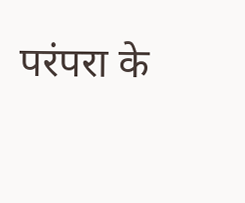परंपरा के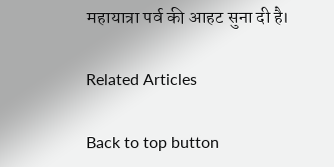महायात्रा पर्व की आहट सुना दी है।

Related Articles

Back to top button